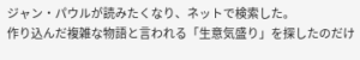ジャン・パウルが読みたくなり、ネットで検索した。
作り込んだ複雑な物語と言われる「生意気盛り」を探したのだけ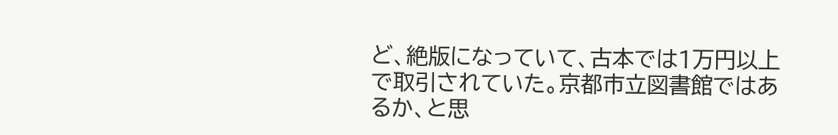ど、絶版になっていて、古本では1万円以上で取引されていた。京都市立図書館ではあるか、と思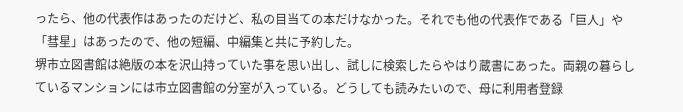ったら、他の代表作はあったのだけど、私の目当ての本だけなかった。それでも他の代表作である「巨人」や「彗星」はあったので、他の短編、中編集と共に予約した。
堺市立図書館は絶版の本を沢山持っていた事を思い出し、試しに検索したらやはり蔵書にあった。両親の暮らしているマンションには市立図書館の分室が入っている。どうしても読みたいので、母に利用者登録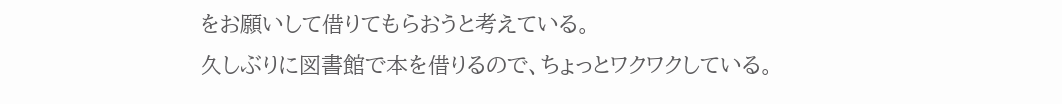をお願いして借りてもらおうと考えている。
久しぶりに図書館で本を借りるので、ちょっとワクワクしている。